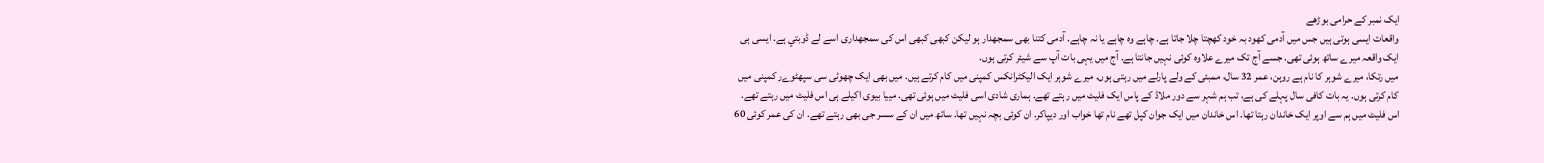ایک نمبر کے حرامی بوڑھے
واقعات ایسی ہوتی ہیں جس میں آدمی كھود بہ خود كھچتا چلا جاتا ہے. چاہے وہ چاہے یا نہ چاہے. آدمی کتنا بھی سمجھدار ہو لیکن کبھی کبھی اس کی سمجھداری اسے لے ڈوبتي ہے. ایسی ہی ایک واقعہ میرے ساتھ ہوئی تھی. جسے آج تک میرے علاوہ کوئی نہیں جانتا ہے. آج میں یہی بات آپ سے شیئر کرتی ہوں.
میں رتكا، میرے شوہر کا نام ہے روہن، عمر 32 سال، ممبئی کے ولے پارلے میں رہتی ہوں. میرے شوہر ایک الیکٹرانکس کمپنی میں کام کرتے ہیں. میں بھی ایک چھوٹی سی سپھٹوےر کمپنی میں کام کرتی ہوں. یہ بات کافی سال پہلے کی ہے، تب ہم شہر سے دور ملاڈ کے پاس ایک فلیٹ میں رہتے تھے. ہماری شادی اسی فلیٹ میں ہوئی تھی. مييا بیوی اکیلے ہی اس فلیٹ میں رہتے تھے. اس فلیٹ میں ہم سے اوپر ایک خاندان رہتا تھا. اس خاندان میں ایک جوان كپل تھے نام تھا خواب اور ديپاكر. ان کوئی بچہ نہیں تھا. ساتھ میں ان کے سسر جی بھی رہتے تھے. ان کی عمر کوئی 60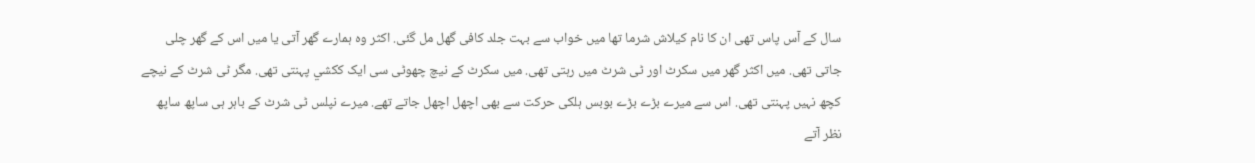سال کے آس پاس تھی ان کا نام کیلاش شرما تھا میں خواب سے بہت جلد کافی گھل مل گئی. اکثر وہ ہمارے گھر آتی یا میں اس کے گھر چلی جاتی تھی. میں اکثر گھر میں سکرٹ اور ٹی شرٹ میں رہتی تھی. میں سکرٹ کے نیچ چھوٹی سی ایک ككشي پہنتی تھی. مگر ٹی شرٹ کے نیچے کچھ نہیں پہنتی تھی. اس سے میرے بڑے بڑے بوبس ہلکی حرکت سے بھی اچھل اچھل جاتے تھے. میرے نپلس ٹی شرٹ کے باہر ہی ساپھ ساپھ نظر آتے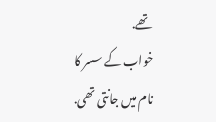تھے.
خواب کے سسر کا نام میں جانتی تھی.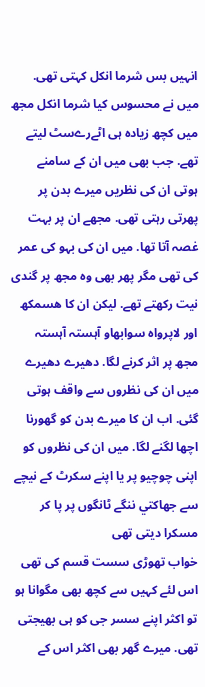انہیں بس شرما انکل کہتی تھی. میں نے محسوس کیا شرما انکل مجھ میں کچھ زیادہ ہی اٹےرےسٹ لیتے تھے. جب بھی میں ان کے سامنے ہوتی ان کی نظریں میرے بدن پر پھرتی رہتی تھی. مجھے ان پر بہت غصہ آتا تھا. میں ان کی بہو کی عمر کی تھی مگر پھر بھی وہ مجھ پر گندی نیت رکھتے تھے. لیکن ان کا هسمكھ اور لاپرواہ سوابھاو آہستہ آہستہ مجھ پر اثر کرنے لگا. دھیرے دھیرے میں ان کی نظروں سے واقف ہوتی گئی. اب ان کا میرے بدن کو گھورنا اچھا لگنے لگا. میں ان کی نظروں کو اپنی چوچیو پر یا اپنے سکرٹ کے نیچے سے جھاكتي ننگے ٹانگوں پر پا کر مسکرا دیتی تھی
خواب تھوڑی سست قسم کی تھی اس لئے کہیں سے کچھ بھی مگوانا ہو تو اکثر اپنے سسر جی کو ہی بھیجتی تھی. میرے گھر بھی اکثر اس کے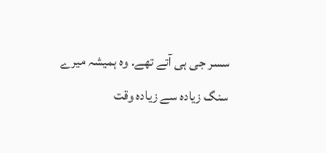سسر جی ہی آتے تھے. وہ ہمیشہ میرے سنگ زیادہ سے زیادہ وقت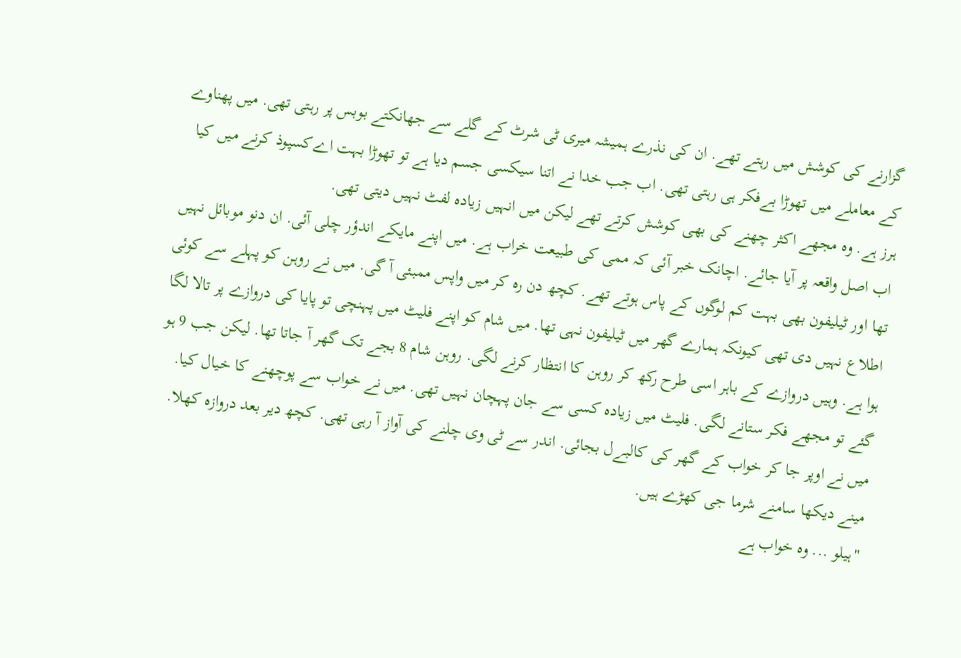گزارنے کی کوشش میں رہتے تھے. ان کی نذرے ہمیشہ میری ٹی شرٹ کے گلے سے جھانکتے بوبس پر رہتی تھی. میں پهناوے کے معاملے میں تھوڑا بےفكر ہی رہتی تھی. اب جب خدا نے اتنا سیکسی جسم دیا ہے تو تھوڑا بہت اےكسپوذ کرنے میں کیا ہرز ہے. وہ مجھے اکثر چھنے کی بھی کوشش کرتے تھے لیکن میں انہیں زیادہ لفٹ نہیں دیتی تھی.
اب اصل واقعہ پر آیا جائے. اچانک خبر آئی کہ ممی کی طبیعت خراب ہے. میں اپنے مایکے اندؤر چلی آئی. ان دنو موبائل نہیں تھا اور ٹیلیفون بھی بہت کم لوگوں کے پاس ہوتے تھے. کچھ دن رہ کر میں واپس ممبئی آ گی. میں نے روہن کو پہلے سے کوئی اطلاع نہیں دی تھی کیونکہ ہمارے گھر میں ٹیلیفون نہی تھا. میں شام کو اپنے فلیٹ میں پہنچی تو پایا کی دروازے پر تالا لگا ہوا ہے. وہیں دروازے کے باہر اسی طرح رکھ کر روہن کا انتظار کرنے لگی. روہن شام 8 بجے تک گھر آ جاتا تھا. لیکن جب 9 ہو گئے تو مجھے فکر ستانے لگی. فلیٹ میں زیادہ کسی سے جان پہچان نہیں تھی. میں نے خواب سے پوچھنے کا خیال کیا. میں نے اوپر جا کر خواب کے گھر کی كالبےل بجائی. اندر سے ٹی وی چلنے کی آواز آ رہی تھی. کچھ دیر بعد دروازہ کھلا. مینے دیکھا سامنے شرما جی کھڑے ہیں.
"ہیلو ... وہ خواب ہے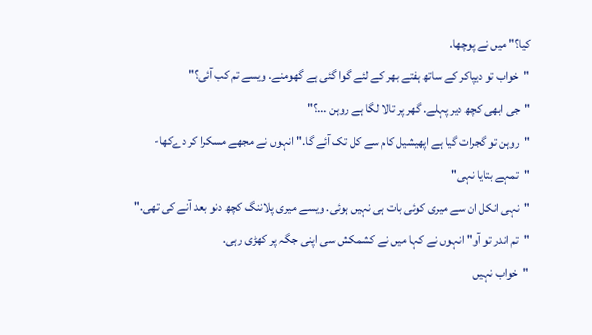کیا؟" میں نے پوچھا.
"خواب تو ديپاكر کے ساتھ ہفتے بھر کے لئے گوا گئی ہے گھومنے. ویسے تم کب آئی؟"
"جی ابھی کچھ دیر پہلے. گھر پر تالا لگا ہے روہن ...؟"
"روہن تو گجرات گیا ہے اپھيشيل کام سے کل تک آئے گا." انہوں نے مجھے مسکرا کر دےكھا- "تمہے بتایا نہی"
"نہی انکل ان سے میری کوئی بات ہی نہیں ہوئی. ویسے میری پلاننگ کچھ دنو بعد آنے کی تھی."
"تم اندر تو آو" انہوں نے کہا میں نے کشمکش سی اپنی جگہ پر کھڑی رہی.
"خواب نہیں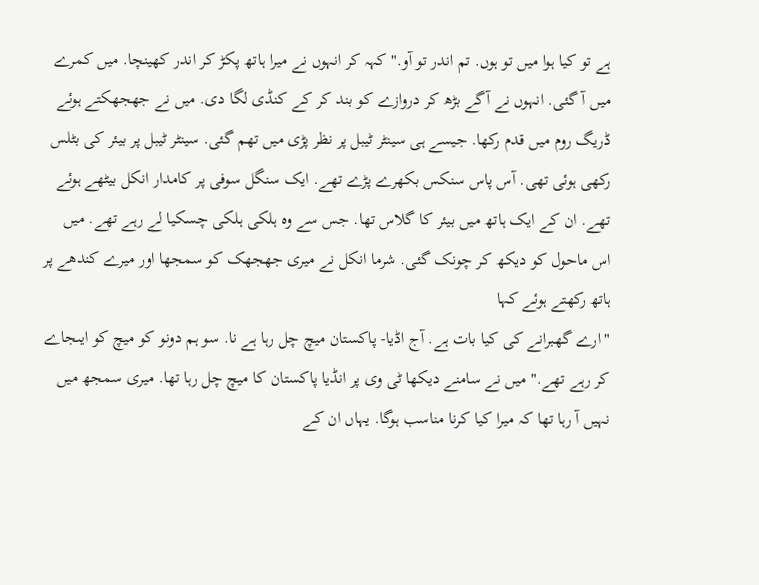ہے تو کیا ہوا میں تو ہوں. تم اندر تو آو." کہہ کر انہوں نے میرا ہاتھ پکڑ کر اندر کھینچا. میں کمرے میں آ گئی. انہوں نے آگے بڑھ کر دروازے کو بند کر کے کنڈی لگا دی. میں نے جھجھکتے ہوئے ڈريگ روم میں قدم رکھا. جیسے ہی سینٹر ٹیبل پر نظر پڑی میں تھم گئی. سینٹر ٹیبل پر بیئر کی بٹلس رکھی ہوئی تھی. آس پاس سنكس بکھرے پڑے تھے. ایک سنگل سوفی پر كامدار انکل بیٹھے ہوئے تھے. ان کے ایک ہاتھ میں بیئر کا گلاس تھا. جس سے وہ ہلکی ہلکی چسكيا لے رہے تھے. میں اس ماحول کو دیکھ کر چونک گئی. شرما انکل نے میری جھجھک کو سمجھا اور میرے کندھے پر ہاتھ رکھتے ہوئے کہا
"ارے گھبرانے کی کیا بات ہے. آج اڈيا- پاکستان میچ چل رہا ہے نا. سو ہم دونو کو میچ کو ایںجاے کر رہے تھے." میں نے سامنے دیکھا ٹی وی پر انڈیا پاکستان کا میچ چل رہا تھا. میری سمجھ میں نہیں آ رہا تھا کہ میرا کیا کرنا مناسب ہوگا. یہاں ان کے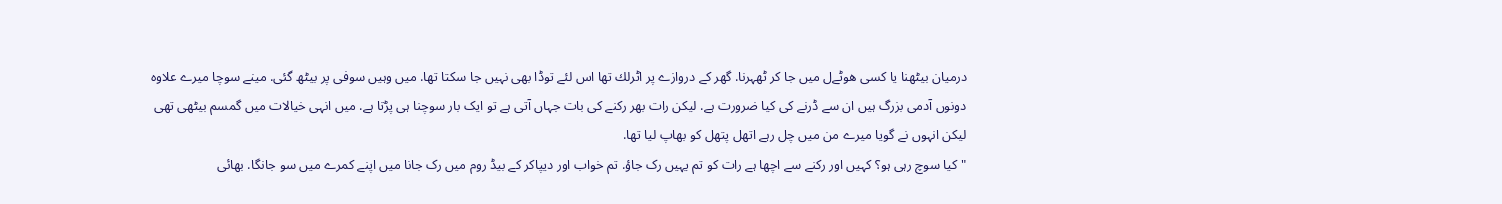درمیان بیٹھنا یا کسی هوٹےل میں جا کر ٹھہرنا. گھر کے دروازے پر اٹرلك تھا اس لئے توڈا بھی نہیں جا سکتا تھا. میں وہیں سوفی پر بیٹھ گئی. مینے سوچا میرے علاوہ دونوں آدمی بزرگ ہیں ان سے ڈرنے کی کیا ضرورت ہے. لیکن رات بھر رکنے کی بات جہاں آتی ہے تو ایک بار سوچنا ہی پڑتا ہے. میں انہی خیالات میں گمسم بیٹھی تھی لیکن انہوں نے گویا میرے من میں چل رہے اتھل پتھل کو بھاپ لیا تھا.
"کیا سوچ رہی ہو؟ کہیں اور رکنے سے اچھا ہے رات کو تم یہیں رک جاؤ. تم خواب اور ديپاكر کے بیڈ روم میں رک جانا میں اپنے کمرے میں سو جانگا. بھائی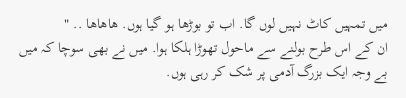میں تمہیں کاٹ نہیں لوں گا. اب تو بوڑھا ہو گیا ہوں. هاهاها .. "
ان کے اس طرح بولنے سے ماحول تھوڑا ہلکا ہوا. میں نے بھی سوچا کہ میں بے وجہ ایک بزرگ آدمی پر شک کر رہی ہوں.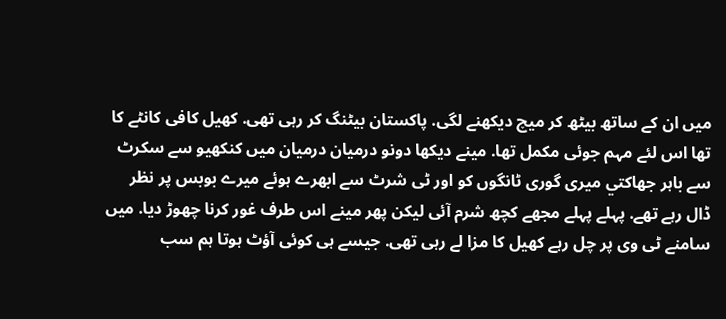میں ان کے ساتھ بیٹھ کر میچ دیکھنے لگی. پاکستان بیٹنگ کر رہی تھی. کھیل کافی کانٹے کا تھا اس لئے مہم جوئی مکمل تھا. مینے دیکھا دونو درمیان درمیان میں كنكھيو سے سکرٹ سے باہر جھاكتي میری گوری ٹانگوں کو اور ٹی شرٹ سے ابھرے ہوئے میرے بوبس پر نظر ڈال رہے تھے. پہلے پہلے مجھے کچھ شرم آئی لیکن پھر مینے اس طرف غور کرنا چھوڑ دیا. میں سامنے ٹی وی پر چل رہے کھیل کا مزا لے رہی تھی. جیسے ہی کوئی آؤٹ ہوتا ہم سب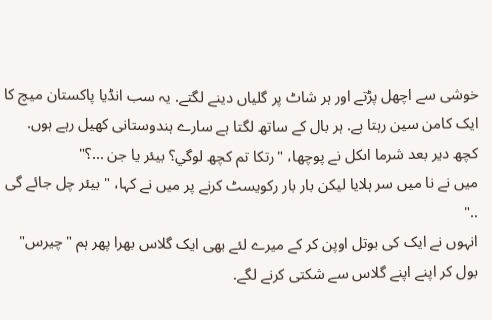خوشی سے اچھل پڑتے اور ہر شاٹ پر گلیاں دینے لگتے. یہ سب انڈیا پاکستان میچ کا ایک كامن سین رہتا ہے. ہر بال کے ساتھ لگتا ہے سارے ہندوستانی کھیل رہے ہوں.
کچھ دیر بعد شرما اںکل نے پوچھا، "رتكا تم کچھ لوگي؟ بیئر یا جن ...؟"
میں نے نا میں سر ہلایا لیکن بار بار رکویسٹ کرنے پر میں نے کہا، "بیئر چل جائے گی .."
انہوں نے ایک کی بوتل اوپن کر کے میرے لئے بھی ایک گلاس بھرا پھر ہم "چیرس" بول کر اپنے اپنے گلاس سے شکتی کرنے لگے.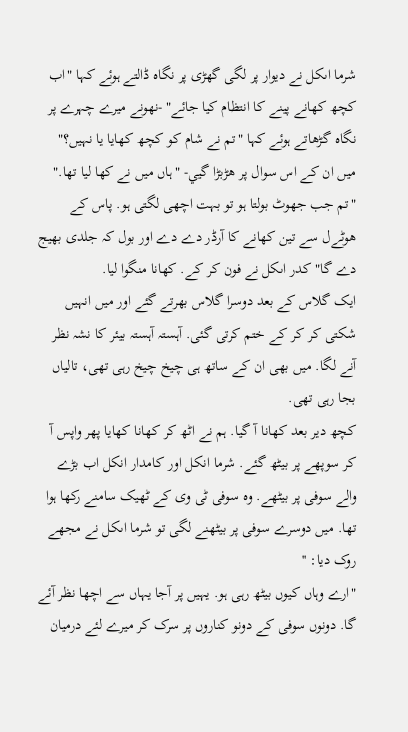شرما اںکل نے دیوار پر لگی گھڑی پر نگاہ ڈالتے ہوئے کہا "اب کچھ کھانے پینے کا انتظام کیا جائے" -نهونے میرے چہرے پر نگاہ گڑھاتے ہوئے کہا "تم نے شام کو کچھ کھایا یا نہیں؟"
میں ان کے اس سوال پر هڑبڑا گيي- "ہاں میں نے کھا لیا تھا."
"تم جب جھوٹ بولتا ہو تو بہت اچھی لگتی ہو. پاس کے هوٹےل سے تین کھانے کا آرڈر دے دے اور بول کہ جلدی بھیج دے گا" كدر اںکل نے فون کر کے. کھانا منگوا لیا.
ایک گلاس کے بعد دوسرا گلاس بھرتے گئے اور میں انہیں شکتی کر کر کے ختم کرتی گئی. آہستہ آہستہ بیئر کا نشہ نظر آنے لگا. میں بھی ان کے ساتھ ہی چیخ چیخ رہی تھی، تالیاں بجا رہی تھی.
کچھ دیر بعد کھانا آ گیا. ہم نے اٹھ کر کھانا کھایا پھر واپس آ کر سوپھے پر بیٹھ گئے. شرما انکل اور كامدار انکل اب بڑے والے سوفی پر بیٹھے. وہ سوفی ٹی وی کے ٹھیک سامنے رکھا ہوا تھا. میں دوسرے سوفی پر بیٹھنے لگی تو شرما اںکل نے مجھے روک دیا: ''
"ارے وہاں کیوں بیٹھ رہی ہو. یہیں پر آجا یہاں سے اچھا نظر آئے گا. دونوں سوفی کے دونو کناروں پر سرک کر میرے لئے درمیان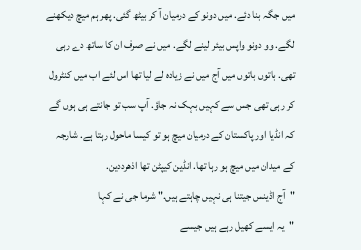میں جگہ بنا دئے. میں دونو کے درمیان آ کر بیٹھ گئی. پھر ہم میچ دیکھنے لگے. وو دونو واپس بیئر لینے لگے. میں نے صرف ان کا ساتھ دے رہی تھی. باتوں باتوں میں آج میں نے زیادہ لے لیا تھا اس لئے اب میں کنٹرول کر رہی تھی جس سے کہیں بہک نہ جاؤ. آپ سب تو جانتے ہی ہوں گے کہ انڈیا اور پاکستان کے درمیان میچ ہو تو کیسا ماحول رہتا ہے. شارجہ کے میدان میں میچ ہو رہا تھا. انڈین کیپٹن تھا اذهرددين.
"آج اڈينس جیتنا ہی نہیں چاہتے ہیں." شرما جی نے کہا
"یہ ایسے کھیل رہے ہیں جیسے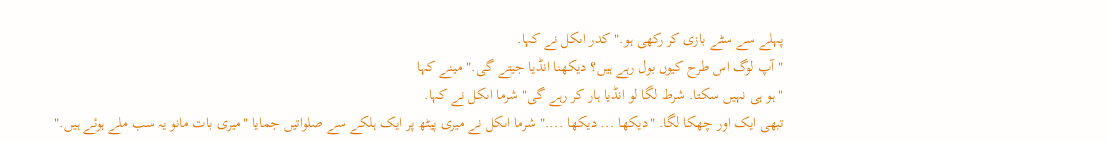پہلے سے سٹے بازی کر رکھی ہو." كدر اںکل نے کہا.
"آپ لوگ اس طرح کیوں بول رہے ہیں؟ دیکھنا انڈیا جیتے گی." مینے کہا
"ہو ہی نہیں سکتا. شرط لگا لو انڈیا ہار کر رہے گی" شرما اںکل نے کہا.
تبھی ایک اور چھکا لگا. "دیکھا ... دیکھا ...." شرما اںکل نے میری پیٹھ پر ایک ہلکے سے صلواتیں جمایا "میری بات مانو یہ سب ملے ہوئے ہیں."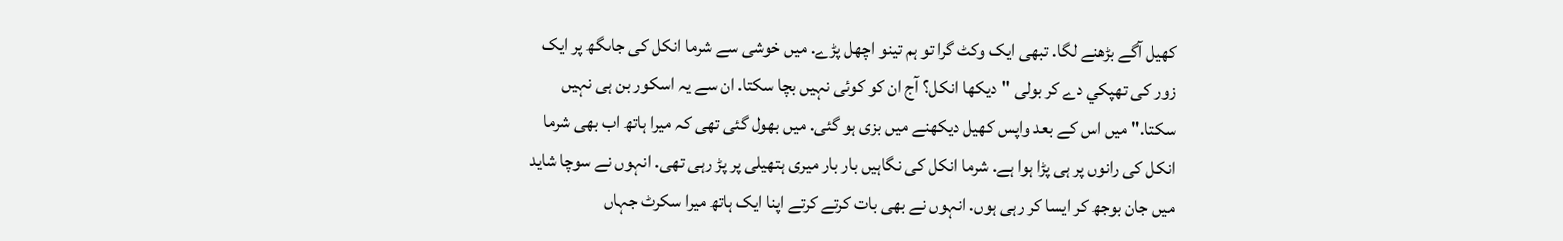کھیل آگے بڑھنے لگا. تبھی ایک وکٹ گرا تو ہم تینو اچھل پڑے. میں خوشی سے شرما انکل کی جاںگھ پر ایک زور کی تھپكي دے کر بولی "دیکھا انکل؟ آج ان کو کوئی نہیں بچا سکتا. ان سے یہ اسکور بن ہی نہیں سکتا." میں اس کے بعد واپس کھیل دیکھنے میں بزی ہو گئی. میں بھول گئی تھی کہ میرا ہاتھ اب بھی شرما انکل کی رانوں پر ہی پڑا ہوا ہے. شرما انکل کی نگاہیں بار بار میری ہتھیلی پر پڑ رہی تھی. انہوں نے سوچا شاید میں جان بوجھ کر ایسا کر رہی ہوں. انہوں نے بھی بات کرتے کرتے اپنا ایک ہاتھ میرا سکرٹ جہاں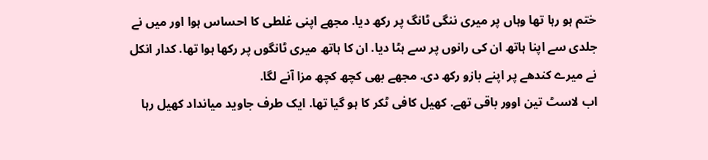ختم ہو رہا تھا وہاں پر میری ننگی ٹانگ پر رکھ دیا. مجھے اپنی غلطی کا احساس ہوا اور میں نے جلدی سے اپنا ہاتھ ان کی رانوں پر سے ہٹا دیا. ان کا ہاتھ میری ٹانگوں پر رکھا ہوا تھا. كدار انکل نے میرے کندھے پر اپنے بازو رکھ دی. مجھے بھی کچھ کچھ مزا آنے لگا.
اب لاسٹ تین اوور باقی تھے. کھیل کافی ٹکر کا ہو گیا تھا. ایک طرف جاوید میانداد کھیل رہا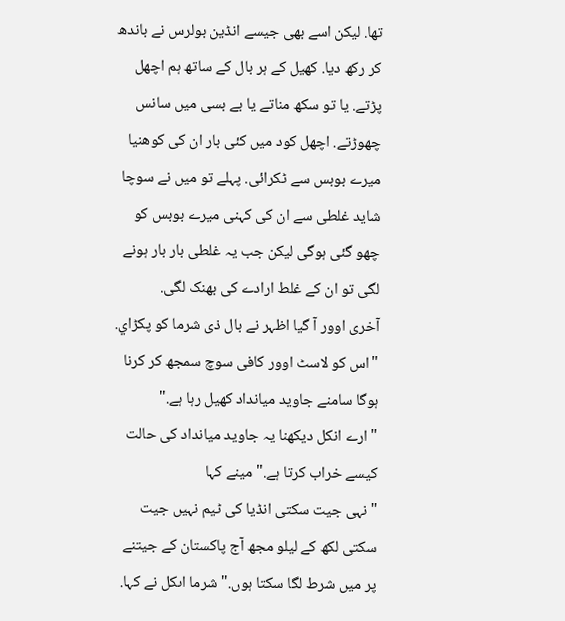تھا. لیکن اسے بھی جیسے انڈین بولرس نے باندھ کر رکھ دیا. کھیل کے ہر بال کے ساتھ ہم اچھل پڑتے. یا تو سکھ مناتے یا بے بسی میں سانس چھوڑتے. اچھل کود میں کئی بار ان کی كوهنيا میرے بوبس سے ٹکرائی. پہلے تو میں نے سوچا شاید غلطی سے ان کی کہنی میرے بوبس کو چھو گئی ہوگی لیکن جب یہ غلطی بار بار ہونے لگی تو ان کے غلط ارادے کی بھنک لگی.
آخری اوور آ گیا اظہر نے بال ذی شرما کو پكڑاي.
"اس کو لاسٹ اوور کافی سوچ سمجھ کر کرنا ہوگا سامنے جاوید میانداد کھیل رہا ہے."
"ارے انکل دیکھنا یہ جاوید میانداد کی حالت کیسے خراب کرتا ہے." مینے کہا
"نہی جیت سکتی انڈیا کی ٹیم نہیں جیت سکتی لکھ کے لیلو مجھ آج پاکستان کے جیتنے پر میں شرط لگا سکتا ہوں." شرما اںکل نے کہا.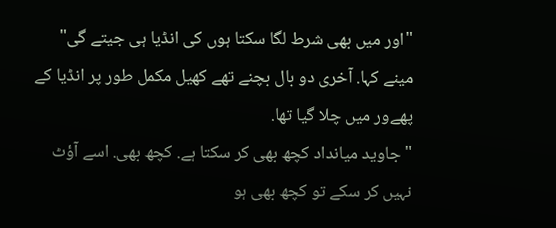"اور میں بھی شرط لگا سکتا ہوں کی انڈیا ہی جیتے گی" مینے کہا. آخری دو بال بچنے تھے کھیل مکمل طور پر انڈیا کے پھےور میں چلا گیا تھا.
"جاوید میانداد کچھ بھی کر سکتا ہے. کچھ بھی. اسے آؤٹ نہیں کر سکے تو کچھ بھی ہو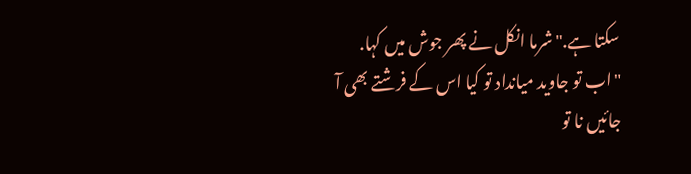سکتا ہے." شرما انکل نے پھر جوش میں کہا.
"اب تو جاوید میانداد تو کیا اس کے فرشتے بھی آ جائیں نا تو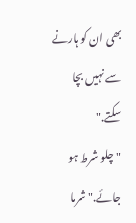بھی ان کو ہارنے سے نہیں بچا سکتے."
"چلو شرط ہو جائے." شرما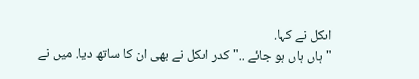اںکل نے کہا.
"ہاں ہاں ہو جائے .." كدر اںکل نے بھی ان کا ساتھ دیا. میں نے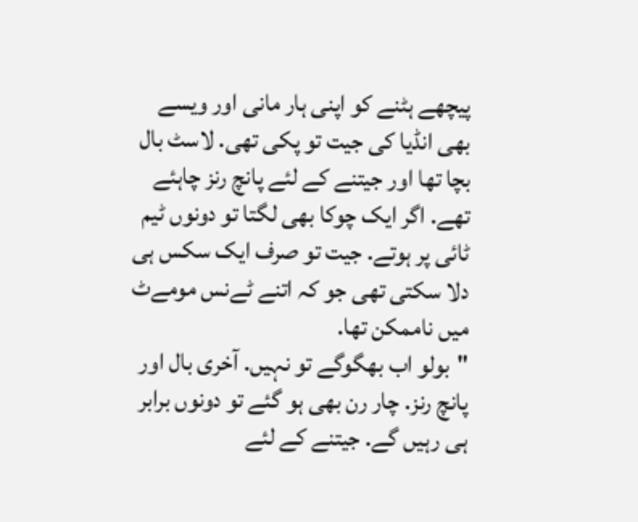پیچھے ہٹنے کو اپنی ہار مانی اور ویسے بھی انڈیا کی جیت تو پکی تھی. لاسٹ بال بچا تھا اور جیتنے کے لئے پانچ رنز چاہئے تھے. اگر ایک چوکا بھی لگتا تو دونوں ٹیم ٹائی پر ہوتے. جیت تو صرف ایک سکس ہی دلا سکتی تھی جو کہ اتنے ٹےنس مومےٹ میں ناممکن تھا.
"بولو اب بھگوگے تو نہیں. آخری بال اور پانچ رنز. چار رن بھی ہو گئے تو دونوں برابر ہی رہیں گے. جیتنے کے لئے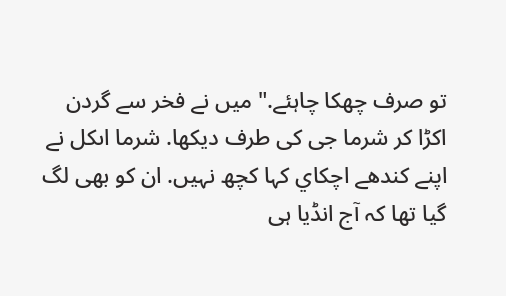تو صرف چھکا چاہئے." میں نے فخر سے گردن اکڑا کر شرما جی کی طرف دیکھا. شرما اںکل نے اپنے کندھے اچكاي کہا کچھ نہیں. ان کو بھی لگ گیا تھا کہ آج انڈیا ہی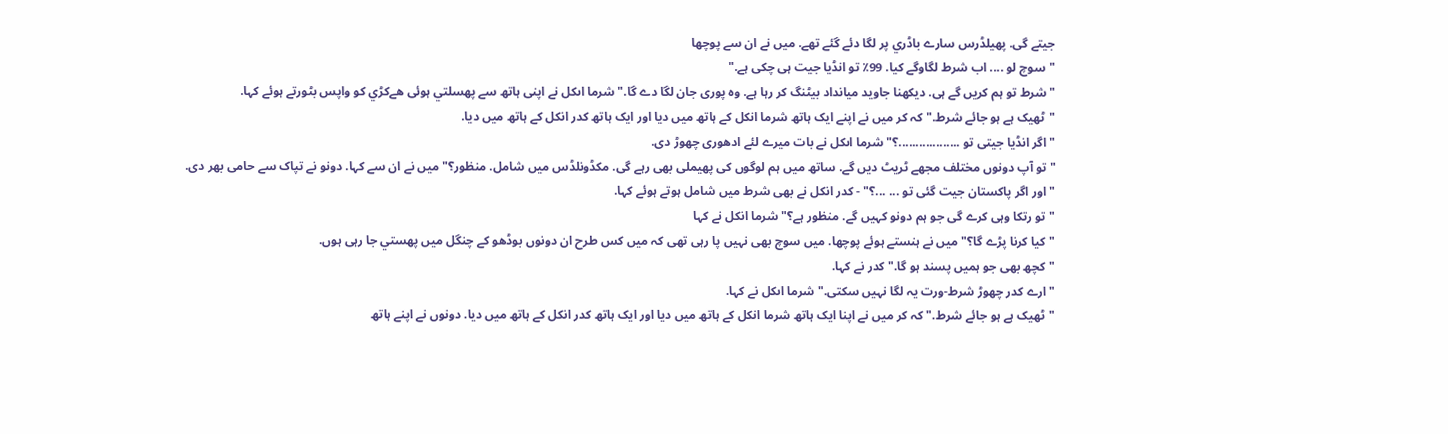جیتے گی. پھيلڈرس سارے باڈري پر لگا دئے گئے تھے. میں نے ان سے پوچھا
"سوچ لو .... اب شرط لگاوگے کیا. 99٪ تو انڈیا جیت ہی چکی ہے."
"شرط تو ہم کریں گے ہی. دیکھنا جاوید میانداد بیٹنگ کر رہا ہے. وہ پوری جان لگا دے گا." شرما اںکل نے اپنی ہاتھ سے پھسلتي ہوئی هےكڑي کو واپس بٹورتے ہوئے کہا.
"ٹھیک ہے ہو جائے شرط." کہ کر میں نے اپنے ایک ہاتھ شرما انکل کے ہاتھ میں دیا اور ایک ہاتھ كدر انکل کے ہاتھ میں دیا.
"اگر انڈیا جیتی تو ..................؟" شرما اںکل نے بات میرے لئے ادھوری چھوڑ دی.
"تو آپ دونوں مختلف مجھے ٹریٹ دیں گے. ساتھ میں ہم لوگوں کی پھیملی بھی رہے گی. مكڈونلڈس میں شامل. منظور؟" میں نے ان سے کہا. دونو نے تپاک سے حامی بھر دی.
"اور اگر پاکستان جیت گئی تو ... ...؟" - كدر انکل نے بھی شرط میں شامل ہوتے ہوئے کہا.
"تو رتكا وہی کرے گی جو ہم دونو کہیں گے. منظور ہے؟" شرما انکل نے کہا
"کیا کرنا پڑے گا؟" میں نے ہنستے ہوئے پوچھا. میں سوچ بھی نہیں پا رہی تھی کہ میں کس طرح ان دونوں بوڈھو کے چنگل میں پھستي جا رہی ہوں.
"کچھ بھی جو ہمیں پسند ہو گا." كدر نے کہا.
"ارے كدر چھوڑ شرط-ورت یہ لگا نہیں سکتی." شرما اںکل نے کہا.
"ٹھیک ہے ہو جائے شرط." کہ کر میں نے اپنا ایک ہاتھ شرما انکل کے ہاتھ میں دیا اور ایک ہاتھ كدر انکل کے ہاتھ میں دیا. دونوں نے اپنے ہاتھ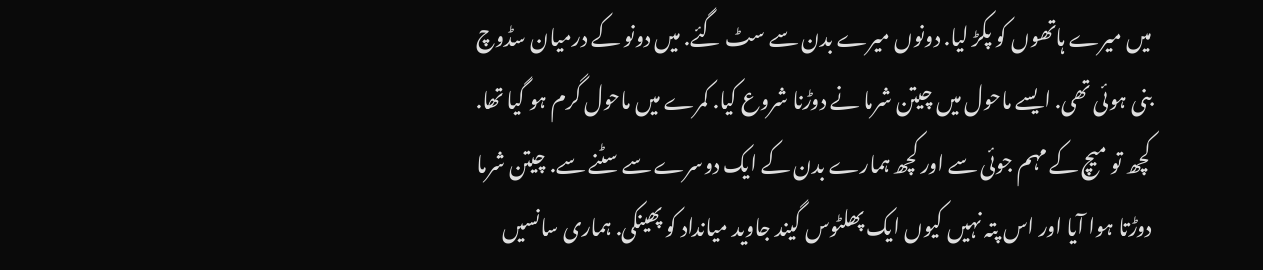میں میرے ہاتھوں کو پکڑ لیا. دونوں میرے بدن سے سٹ گئے. میں دونو کے درمیان سڈوچ بنی ہوئی تھی. ایسے ماحول میں چیتن شرما نے دوڑنا شروع کیا. کمرے میں ماحول گرم ہو گیا تھا. کچھ تو میچ کے مہم جوئی سے اور کچھ ہمارے بدن کے ایک دوسرے سے سٹنے سے. چیتن شرما دوڑتا ہوا آیا اور اس پتہ نہیں کیوں ایک پھلٹوس گیند جاوید میانداد کو پھینکی. ہماری سانسیں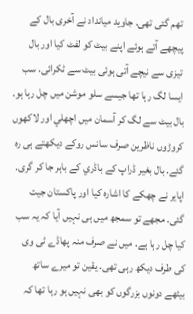تھم گئی تھی. جاوید میانداد نے آخری بال کے پیچھے آتے ہوئے اپنے بیٹ کو لفٹ کیا اور بال تیزی سے نیچے آتی ہوئی بیٹ سے ٹکرائی. سب ایسا لگ رہا تھا جیسے سلو موشن میں چل رہا ہو. بال بیٹ سے لگ کر آسمان میں اچھلي اور لاکھوں کروڑوں ناظرین صرف سانس روکے دیکھتے ہی رہ گئے. بال بغیر ڈراپ کے باڈري کے باہر جا کر گری. اپاير نے چھکے کا اشارہ کیا اور پاکستان جیت گئی. مجھے تو سمجھ میں ہی نہیں آیا کہ یہ سب کیا چل رہا ہے. میں نے صرف منہ پھاڈے ٹی وی کی طرف دیکھ رہی تھی. یقین تو میرے ساتھ بیٹھے دونوں بزرگوں کو بھی نہیں ہو رہا تھا کہ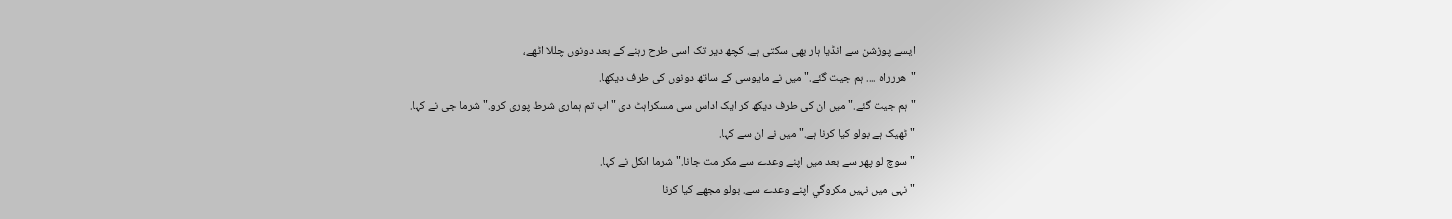ایسے پوزشن سے انڈیا ہار بھی سکتی ہے. کچھ دیر تک اسی طرح رہنے کے بعد دونوں چللا اٹھے،
"هررراه .... ہم جیت گئے." میں نے مایوسی کے ساتھ دونوں کی طرف دیکھا.
"ہم جیت گئے." میں ان کی طرف دیکھ کر ایک اداس سی مسکراہٹ دی "اب تم ہماری شرط پوری کرو." شرما جی نے کہا.
"ٹھیک ہے بولو کیا کرنا ہے." میں نے ان سے کہا.
"سوچ لو پھر سے بعد میں اپنے وعدے سے مکر مت جانا." شرما اںکل نے کہا.
"نہی میں نہیں مكروگي اپنے وعدے سے. بولو مجھے کیا کرنا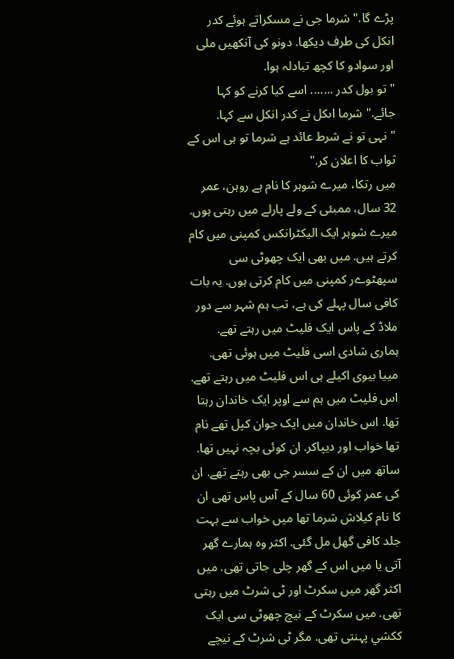پڑے گا." شرما جی نے مسکراتے ہوئے كدر انکل کی طرف دیکھا. دونو کی آنکھیں ملی اور سوادو کا کچھ تبادلہ ہوا.
"تو بول كدر ....... اسے کیا کرنے کو کہا جائے." شرما اںکل نے كدر انکل سے کہا.
"نہی تو نے شرط عائد ہے شرما تو ہی اس کے ثواب کا اعلان کر."
میں رتكا، میرے شوہر کا نام ہے روہن، عمر 32 سال، ممبئی کے ولے پارلے میں رہتی ہوں. میرے شوہر ایک الیکٹرانکس کمپنی میں کام کرتے ہیں. میں بھی ایک چھوٹی سی سپھٹوےر کمپنی میں کام کرتی ہوں. یہ بات کافی سال پہلے کی ہے، تب ہم شہر سے دور ملاڈ کے پاس ایک فلیٹ میں رہتے تھے. ہماری شادی اسی فلیٹ میں ہوئی تھی. مييا بیوی اکیلے ہی اس فلیٹ میں رہتے تھے. اس فلیٹ میں ہم سے اوپر ایک خاندان رہتا تھا. اس خاندان میں ایک جوان كپل تھے نام تھا خواب اور ديپاكر. ان کوئی بچہ نہیں تھا. ساتھ میں ان کے سسر جی بھی رہتے تھے. ان کی عمر کوئی 60 سال کے آس پاس تھی ان کا نام کیلاش شرما تھا میں خواب سے بہت جلد کافی گھل مل گئی. اکثر وہ ہمارے گھر آتی یا میں اس کے گھر چلی جاتی تھی. میں اکثر گھر میں سکرٹ اور ٹی شرٹ میں رہتی تھی. میں سکرٹ کے نیچ چھوٹی سی ایک ككشي پہنتی تھی. مگر ٹی شرٹ کے نیچے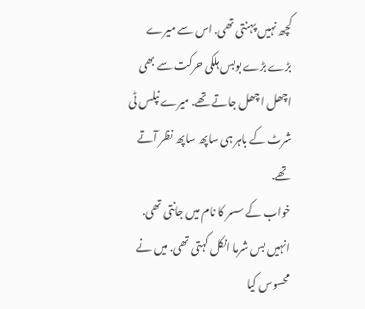کچھ نہیں پہنتی تھی. اس سے میرے بڑے بڑے بوبس ہلکی حرکت سے بھی اچھل اچھل جاتے تھے. میرے نپلس ٹی شرٹ کے باہر ہی ساپھ ساپھ نظر آتے تھے.
خواب کے سسر کا نام میں جانتی تھی. انہیں بس شرما انکل کہتی تھی. میں نے محسوس کیا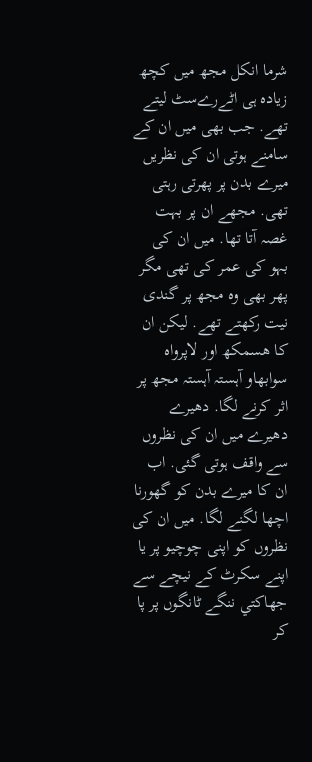شرما انکل مجھ میں کچھ زیادہ ہی اٹےرےسٹ لیتے تھے. جب بھی میں ان کے سامنے ہوتی ان کی نظریں میرے بدن پر پھرتی رہتی تھی. مجھے ان پر بہت غصہ آتا تھا. میں ان کی بہو کی عمر کی تھی مگر پھر بھی وہ مجھ پر گندی نیت رکھتے تھے. لیکن ان کا هسمكھ اور لاپرواہ سوابھاو آہستہ آہستہ مجھ پر اثر کرنے لگا. دھیرے دھیرے میں ان کی نظروں سے واقف ہوتی گئی. اب ان کا میرے بدن کو گھورنا اچھا لگنے لگا. میں ان کی نظروں کو اپنی چوچیو پر یا اپنے سکرٹ کے نیچے سے جھاكتي ننگے ٹانگوں پر پا کر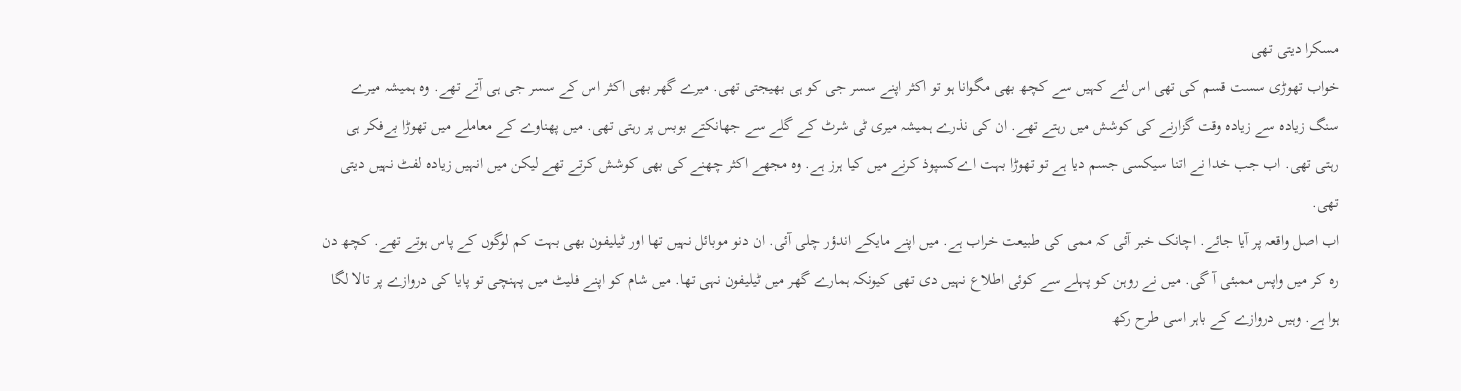مسکرا دیتی تھی
خواب تھوڑی سست قسم کی تھی اس لئے کہیں سے کچھ بھی مگوانا ہو تو اکثر اپنے سسر جی کو ہی بھیجتی تھی. میرے گھر بھی اکثر اس کے سسر جی ہی آتے تھے. وہ ہمیشہ میرے سنگ زیادہ سے زیادہ وقت گزارنے کی کوشش میں رہتے تھے. ان کی نذرے ہمیشہ میری ٹی شرٹ کے گلے سے جھانکتے بوبس پر رہتی تھی. میں پهناوے کے معاملے میں تھوڑا بےفكر ہی رہتی تھی. اب جب خدا نے اتنا سیکسی جسم دیا ہے تو تھوڑا بہت اےكسپوذ کرنے میں کیا ہرز ہے. وہ مجھے اکثر چھنے کی بھی کوشش کرتے تھے لیکن میں انہیں زیادہ لفٹ نہیں دیتی تھی.
اب اصل واقعہ پر آیا جائے. اچانک خبر آئی کہ ممی کی طبیعت خراب ہے. میں اپنے مایکے اندؤر چلی آئی. ان دنو موبائل نہیں تھا اور ٹیلیفون بھی بہت کم لوگوں کے پاس ہوتے تھے. کچھ دن رہ کر میں واپس ممبئی آ گی. میں نے روہن کو پہلے سے کوئی اطلاع نہیں دی تھی کیونکہ ہمارے گھر میں ٹیلیفون نہی تھا. میں شام کو اپنے فلیٹ میں پہنچی تو پایا کی دروازے پر تالا لگا ہوا ہے. وہیں دروازے کے باہر اسی طرح رکھ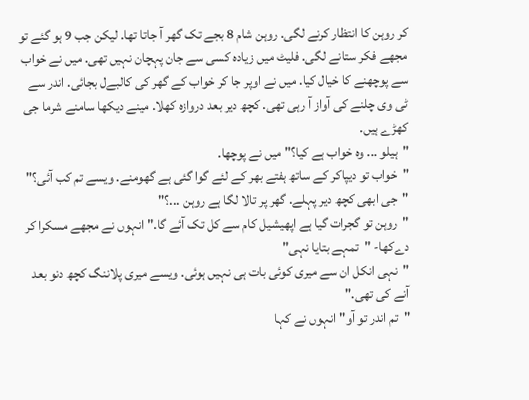کر روہن کا انتظار کرنے لگی. روہن شام 8 بجے تک گھر آ جاتا تھا. لیکن جب 9 ہو گئے تو مجھے فکر ستانے لگی. فلیٹ میں زیادہ کسی سے جان پہچان نہیں تھی. میں نے خواب سے پوچھنے کا خیال کیا. میں نے اوپر جا کر خواب کے گھر کی كالبےل بجائی. اندر سے ٹی وی چلنے کی آواز آ رہی تھی. کچھ دیر بعد دروازہ کھلا. مینے دیکھا سامنے شرما جی کھڑے ہیں.
"ہیلو ... وہ خواب ہے کیا؟" میں نے پوچھا.
"خواب تو ديپاكر کے ساتھ ہفتے بھر کے لئے گوا گئی ہے گھومنے. ویسے تم کب آئی؟"
"جی ابھی کچھ دیر پہلے. گھر پر تالا لگا ہے روہن ...؟"
"روہن تو گجرات گیا ہے اپھيشيل کام سے کل تک آئے گا." انہوں نے مجھے مسکرا کر دےكھا- "تمہے بتایا نہی"
"نہی انکل ان سے میری کوئی بات ہی نہیں ہوئی. ویسے میری پلاننگ کچھ دنو بعد آنے کی تھی."
"تم اندر تو آو" انہوں نے کہا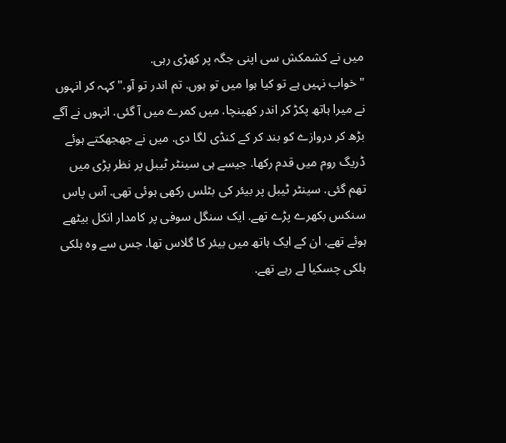میں نے کشمکش سی اپنی جگہ پر کھڑی رہی.
"خواب نہیں ہے تو کیا ہوا میں تو ہوں. تم اندر تو آو." کہہ کر انہوں نے میرا ہاتھ پکڑ کر اندر کھینچا. میں کمرے میں آ گئی. انہوں نے آگے بڑھ کر دروازے کو بند کر کے کنڈی لگا دی. میں نے جھجھکتے ہوئے ڈريگ روم میں قدم رکھا. جیسے ہی سینٹر ٹیبل پر نظر پڑی میں تھم گئی. سینٹر ٹیبل پر بیئر کی بٹلس رکھی ہوئی تھی. آس پاس سنكس بکھرے پڑے تھے. ایک سنگل سوفی پر كامدار انکل بیٹھے ہوئے تھے. ان کے ایک ہاتھ میں بیئر کا گلاس تھا. جس سے وہ ہلکی ہلکی چسكيا لے رہے تھے.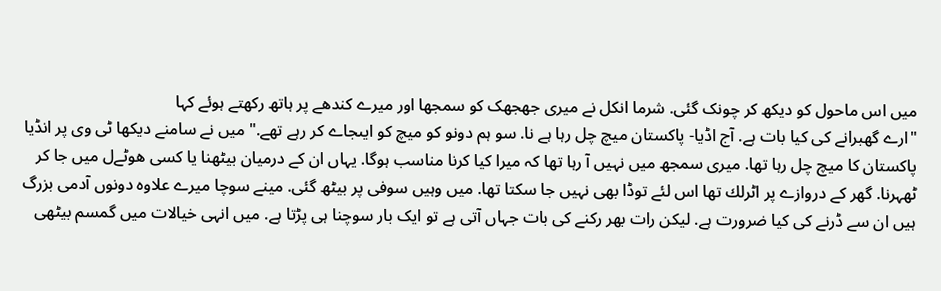میں اس ماحول کو دیکھ کر چونک گئی. شرما انکل نے میری جھجھک کو سمجھا اور میرے کندھے پر ہاتھ رکھتے ہوئے کہا
"ارے گھبرانے کی کیا بات ہے. آج اڈيا- پاکستان میچ چل رہا ہے نا. سو ہم دونو کو میچ کو ایںجاے کر رہے تھے." میں نے سامنے دیکھا ٹی وی پر انڈیا پاکستان کا میچ چل رہا تھا. میری سمجھ میں نہیں آ رہا تھا کہ میرا کیا کرنا مناسب ہوگا. یہاں ان کے درمیان بیٹھنا یا کسی هوٹےل میں جا کر ٹھہرنا. گھر کے دروازے پر اٹرلك تھا اس لئے توڈا بھی نہیں جا سکتا تھا. میں وہیں سوفی پر بیٹھ گئی. مینے سوچا میرے علاوہ دونوں آدمی بزرگ ہیں ان سے ڈرنے کی کیا ضرورت ہے. لیکن رات بھر رکنے کی بات جہاں آتی ہے تو ایک بار سوچنا ہی پڑتا ہے. میں انہی خیالات میں گمسم بیٹھی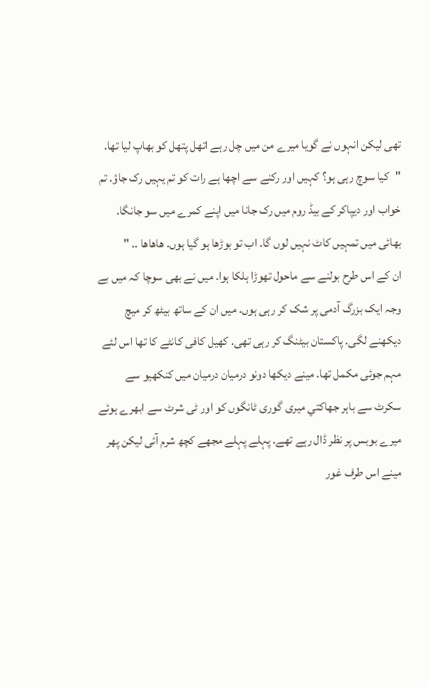تھی لیکن انہوں نے گویا میرے من میں چل رہے اتھل پتھل کو بھاپ لیا تھا.
"کیا سوچ رہی ہو؟ کہیں اور رکنے سے اچھا ہے رات کو تم یہیں رک جاؤ. تم خواب اور ديپاكر کے بیڈ روم میں رک جانا میں اپنے کمرے میں سو جانگا. بھائی میں تمہیں کاٹ نہیں لوں گا. اب تو بوڑھا ہو گیا ہوں. هاهاها .. "
ان کے اس طرح بولنے سے ماحول تھوڑا ہلکا ہوا. میں نے بھی سوچا کہ میں بے وجہ ایک بزرگ آدمی پر شک کر رہی ہوں. میں ان کے ساتھ بیٹھ کر میچ دیکھنے لگی. پاکستان بیٹنگ کر رہی تھی. کھیل کافی کانٹے کا تھا اس لئے مہم جوئی مکمل تھا. مینے دیکھا دونو درمیان درمیان میں كنكھيو سے سکرٹ سے باہر جھاكتي میری گوری ٹانگوں کو اور ٹی شرٹ سے ابھرے ہوئے میرے بوبس پر نظر ڈال رہے تھے. پہلے پہلے مجھے کچھ شرم آئی لیکن پھر مینے اس طرف غور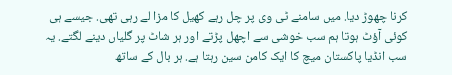کرنا چھوڑ دیا. میں سامنے ٹی وی پر چل رہے کھیل کا مزا لے رہی تھی. جیسے ہی کوئی آؤٹ ہوتا ہم سب خوشی سے اچھل پڑتے اور ہر شاٹ پر گلیاں دینے لگتے. یہ سب انڈیا پاکستان میچ کا ایک كامن سین رہتا ہے. ہر بال کے ساتھ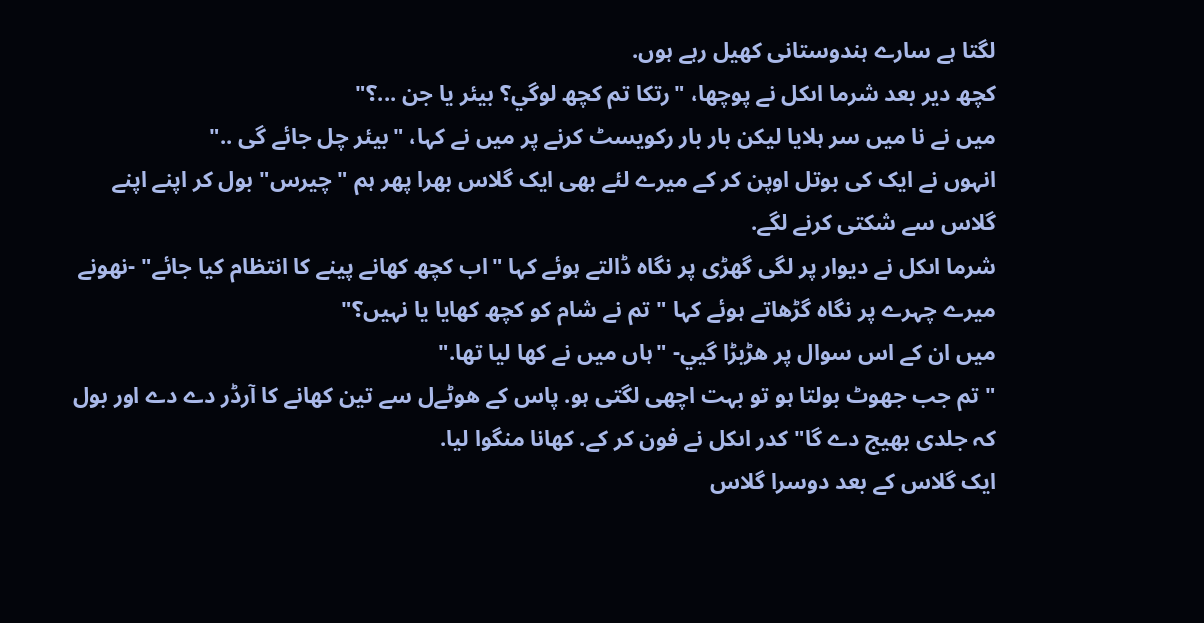لگتا ہے سارے ہندوستانی کھیل رہے ہوں.
کچھ دیر بعد شرما اںکل نے پوچھا، "رتكا تم کچھ لوگي؟ بیئر یا جن ...؟"
میں نے نا میں سر ہلایا لیکن بار بار رکویسٹ کرنے پر میں نے کہا، "بیئر چل جائے گی .."
انہوں نے ایک کی بوتل اوپن کر کے میرے لئے بھی ایک گلاس بھرا پھر ہم "چیرس" بول کر اپنے اپنے گلاس سے شکتی کرنے لگے.
شرما اںکل نے دیوار پر لگی گھڑی پر نگاہ ڈالتے ہوئے کہا "اب کچھ کھانے پینے کا انتظام کیا جائے" -نهونے میرے چہرے پر نگاہ گڑھاتے ہوئے کہا "تم نے شام کو کچھ کھایا یا نہیں؟"
میں ان کے اس سوال پر هڑبڑا گيي- "ہاں میں نے کھا لیا تھا."
"تم جب جھوٹ بولتا ہو تو بہت اچھی لگتی ہو. پاس کے هوٹےل سے تین کھانے کا آرڈر دے دے اور بول کہ جلدی بھیج دے گا" كدر اںکل نے فون کر کے. کھانا منگوا لیا.
ایک گلاس کے بعد دوسرا گلاس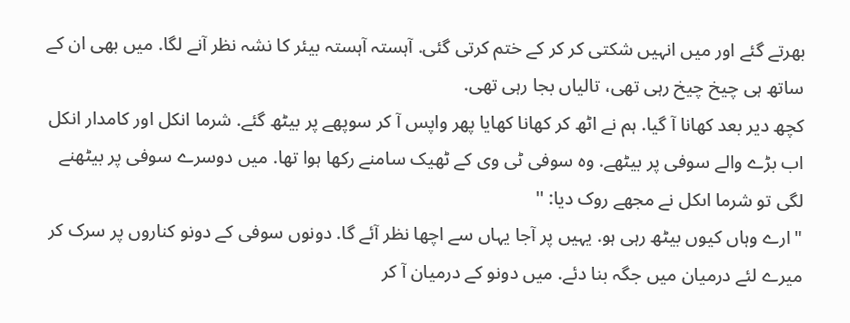بھرتے گئے اور میں انہیں شکتی کر کر کے ختم کرتی گئی. آہستہ آہستہ بیئر کا نشہ نظر آنے لگا. میں بھی ان کے ساتھ ہی چیخ چیخ رہی تھی، تالیاں بجا رہی تھی.
کچھ دیر بعد کھانا آ گیا. ہم نے اٹھ کر کھانا کھایا پھر واپس آ کر سوپھے پر بیٹھ گئے. شرما انکل اور كامدار انکل اب بڑے والے سوفی پر بیٹھے. وہ سوفی ٹی وی کے ٹھیک سامنے رکھا ہوا تھا. میں دوسرے سوفی پر بیٹھنے لگی تو شرما اںکل نے مجھے روک دیا: ''
"ارے وہاں کیوں بیٹھ رہی ہو. یہیں پر آجا یہاں سے اچھا نظر آئے گا. دونوں سوفی کے دونو کناروں پر سرک کر میرے لئے درمیان میں جگہ بنا دئے. میں دونو کے درمیان آ کر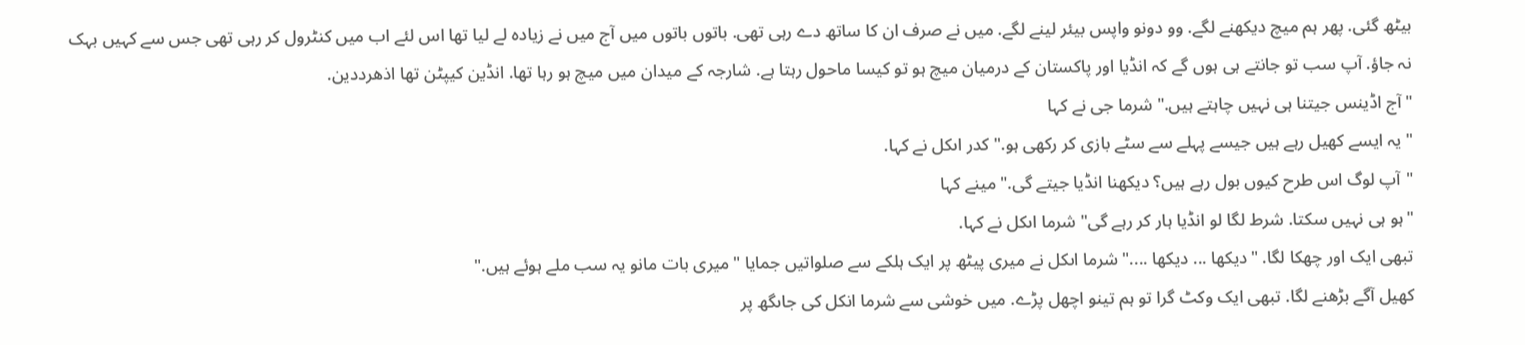بیٹھ گئی. پھر ہم میچ دیکھنے لگے. وو دونو واپس بیئر لینے لگے. میں نے صرف ان کا ساتھ دے رہی تھی. باتوں باتوں میں آج میں نے زیادہ لے لیا تھا اس لئے اب میں کنٹرول کر رہی تھی جس سے کہیں بہک نہ جاؤ. آپ سب تو جانتے ہی ہوں گے کہ انڈیا اور پاکستان کے درمیان میچ ہو تو کیسا ماحول رہتا ہے. شارجہ کے میدان میں میچ ہو رہا تھا. انڈین کیپٹن تھا اذهرددين.
"آج اڈينس جیتنا ہی نہیں چاہتے ہیں." شرما جی نے کہا
"یہ ایسے کھیل رہے ہیں جیسے پہلے سے سٹے بازی کر رکھی ہو." كدر اںکل نے کہا.
"آپ لوگ اس طرح کیوں بول رہے ہیں؟ دیکھنا انڈیا جیتے گی." مینے کہا
"ہو ہی نہیں سکتا. شرط لگا لو انڈیا ہار کر رہے گی" شرما اںکل نے کہا.
تبھی ایک اور چھکا لگا. "دیکھا ... دیکھا ...." شرما اںکل نے میری پیٹھ پر ایک ہلکے سے صلواتیں جمایا "میری بات مانو یہ سب ملے ہوئے ہیں."
کھیل آگے بڑھنے لگا. تبھی ایک وکٹ گرا تو ہم تینو اچھل پڑے. میں خوشی سے شرما انکل کی جاںگھ پر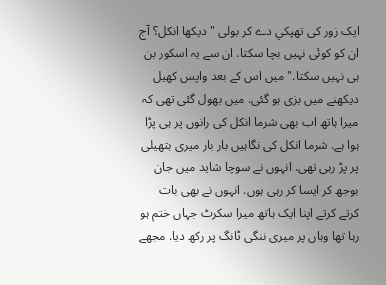ایک زور کی تھپكي دے کر بولی "دیکھا انکل؟ آج ان کو کوئی نہیں بچا سکتا. ان سے یہ اسکور بن ہی نہیں سکتا." میں اس کے بعد واپس کھیل دیکھنے میں بزی ہو گئی. میں بھول گئی تھی کہ میرا ہاتھ اب بھی شرما انکل کی رانوں پر ہی پڑا ہوا ہے. شرما انکل کی نگاہیں بار بار میری ہتھیلی پر پڑ رہی تھی. انہوں نے سوچا شاید میں جان بوجھ کر ایسا کر رہی ہوں. انہوں نے بھی بات کرتے کرتے اپنا ایک ہاتھ میرا سکرٹ جہاں ختم ہو رہا تھا وہاں پر میری ننگی ٹانگ پر رکھ دیا. مجھے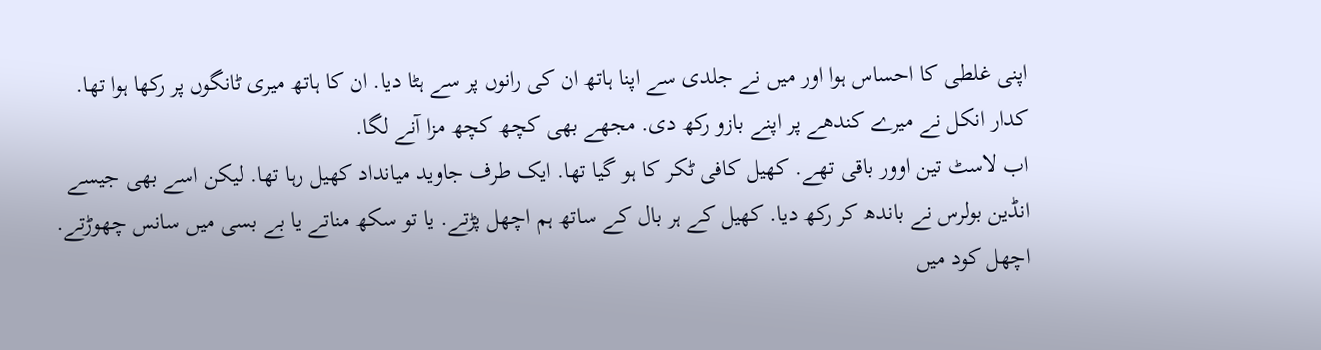اپنی غلطی کا احساس ہوا اور میں نے جلدی سے اپنا ہاتھ ان کی رانوں پر سے ہٹا دیا. ان کا ہاتھ میری ٹانگوں پر رکھا ہوا تھا. كدار انکل نے میرے کندھے پر اپنے بازو رکھ دی. مجھے بھی کچھ کچھ مزا آنے لگا.
اب لاسٹ تین اوور باقی تھے. کھیل کافی ٹکر کا ہو گیا تھا. ایک طرف جاوید میانداد کھیل رہا تھا. لیکن اسے بھی جیسے انڈین بولرس نے باندھ کر رکھ دیا. کھیل کے ہر بال کے ساتھ ہم اچھل پڑتے. یا تو سکھ مناتے یا بے بسی میں سانس چھوڑتے. اچھل کود میں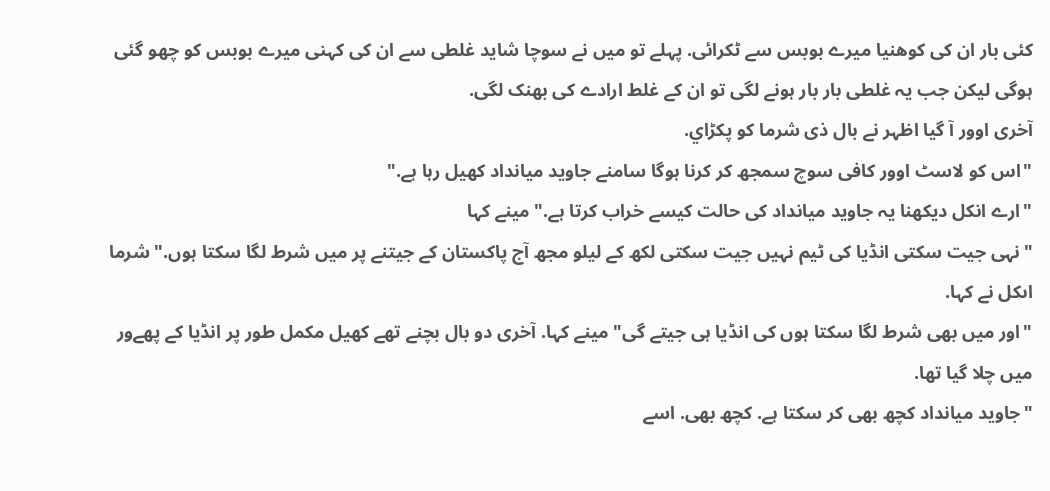کئی بار ان کی كوهنيا میرے بوبس سے ٹکرائی. پہلے تو میں نے سوچا شاید غلطی سے ان کی کہنی میرے بوبس کو چھو گئی ہوگی لیکن جب یہ غلطی بار بار ہونے لگی تو ان کے غلط ارادے کی بھنک لگی.
آخری اوور آ گیا اظہر نے بال ذی شرما کو پكڑاي.
"اس کو لاسٹ اوور کافی سوچ سمجھ کر کرنا ہوگا سامنے جاوید میانداد کھیل رہا ہے."
"ارے انکل دیکھنا یہ جاوید میانداد کی حالت کیسے خراب کرتا ہے." مینے کہا
"نہی جیت سکتی انڈیا کی ٹیم نہیں جیت سکتی لکھ کے لیلو مجھ آج پاکستان کے جیتنے پر میں شرط لگا سکتا ہوں." شرما اںکل نے کہا.
"اور میں بھی شرط لگا سکتا ہوں کی انڈیا ہی جیتے گی" مینے کہا. آخری دو بال بچنے تھے کھیل مکمل طور پر انڈیا کے پھےور میں چلا گیا تھا.
"جاوید میانداد کچھ بھی کر سکتا ہے. کچھ بھی. اسے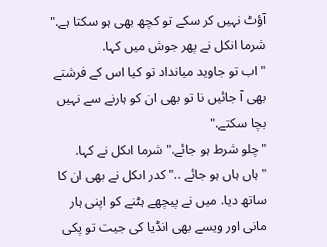آؤٹ نہیں کر سکے تو کچھ بھی ہو سکتا ہے." شرما انکل نے پھر جوش میں کہا.
"اب تو جاوید میانداد تو کیا اس کے فرشتے بھی آ جائیں نا تو بھی ان کو ہارنے سے نہیں بچا سکتے."
"چلو شرط ہو جائے." شرما اںکل نے کہا.
"ہاں ہاں ہو جائے .." كدر اںکل نے بھی ان کا ساتھ دیا. میں نے پیچھے ہٹنے کو اپنی ہار مانی اور ویسے بھی انڈیا کی جیت تو پکی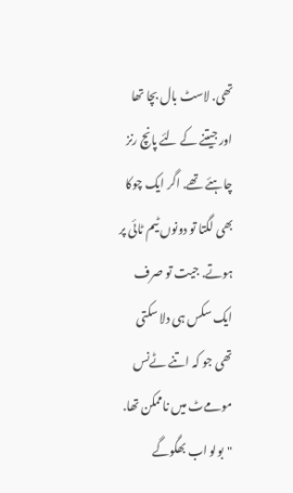تھی. لاسٹ بال بچا تھا اور جیتنے کے لئے پانچ رنز چاہئے تھے. اگر ایک چوکا بھی لگتا تو دونوں ٹیم ٹائی پر ہوتے. جیت تو صرف ایک سکس ہی دلا سکتی تھی جو کہ اتنے ٹےنس مومےٹ میں ناممکن تھا.
"بولو اب بھگوگے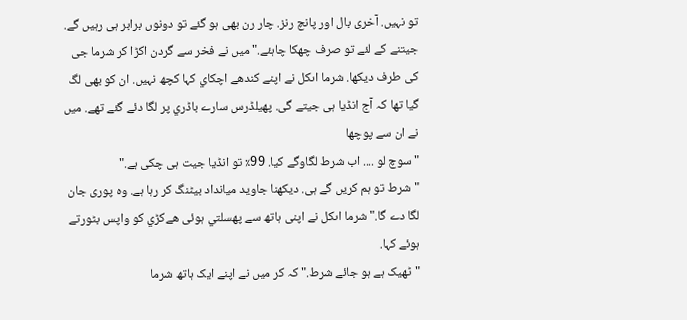تو نہیں. آخری بال اور پانچ رنز. چار رن بھی ہو گئے تو دونوں برابر ہی رہیں گے. جیتنے کے لئے تو صرف چھکا چاہئے." میں نے فخر سے گردن اکڑا کر شرما جی کی طرف دیکھا. شرما اںکل نے اپنے کندھے اچكاي کہا کچھ نہیں. ان کو بھی لگ گیا تھا کہ آج انڈیا ہی جیتے گی. پھيلڈرس سارے باڈري پر لگا دئے گئے تھے. میں نے ان سے پوچھا
"سوچ لو .... اب شرط لگاوگے کیا. 99٪ تو انڈیا جیت ہی چکی ہے."
"شرط تو ہم کریں گے ہی. دیکھنا جاوید میانداد بیٹنگ کر رہا ہے. وہ پوری جان لگا دے گا." شرما اںکل نے اپنی ہاتھ سے پھسلتي ہوئی هےكڑي کو واپس بٹورتے ہوئے کہا.
"ٹھیک ہے ہو جائے شرط." کہ کر میں نے اپنے ایک ہاتھ شرما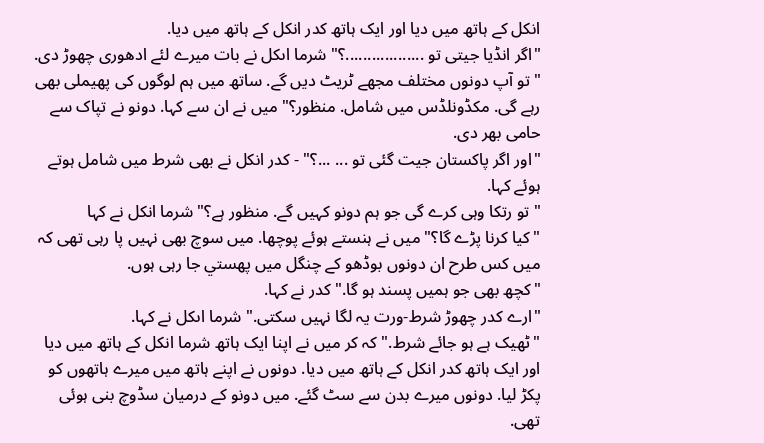انکل کے ہاتھ میں دیا اور ایک ہاتھ كدر انکل کے ہاتھ میں دیا.
"اگر انڈیا جیتی تو ..................؟" شرما اںکل نے بات میرے لئے ادھوری چھوڑ دی.
"تو آپ دونوں مختلف مجھے ٹریٹ دیں گے. ساتھ میں ہم لوگوں کی پھیملی بھی رہے گی. مكڈونلڈس میں شامل. منظور؟" میں نے ان سے کہا. دونو نے تپاک سے حامی بھر دی.
"اور اگر پاکستان جیت گئی تو ... ...؟" - كدر انکل نے بھی شرط میں شامل ہوتے ہوئے کہا.
"تو رتكا وہی کرے گی جو ہم دونو کہیں گے. منظور ہے؟" شرما انکل نے کہا
"کیا کرنا پڑے گا؟" میں نے ہنستے ہوئے پوچھا. میں سوچ بھی نہیں پا رہی تھی کہ میں کس طرح ان دونوں بوڈھو کے چنگل میں پھستي جا رہی ہوں.
"کچھ بھی جو ہمیں پسند ہو گا." كدر نے کہا.
"ارے كدر چھوڑ شرط-ورت یہ لگا نہیں سکتی." شرما اںکل نے کہا.
"ٹھیک ہے ہو جائے شرط." کہ کر میں نے اپنا ایک ہاتھ شرما انکل کے ہاتھ میں دیا اور ایک ہاتھ كدر انکل کے ہاتھ میں دیا. دونوں نے اپنے ہاتھ میں میرے ہاتھوں کو پکڑ لیا. دونوں میرے بدن سے سٹ گئے. میں دونو کے درمیان سڈوچ بنی ہوئی تھی.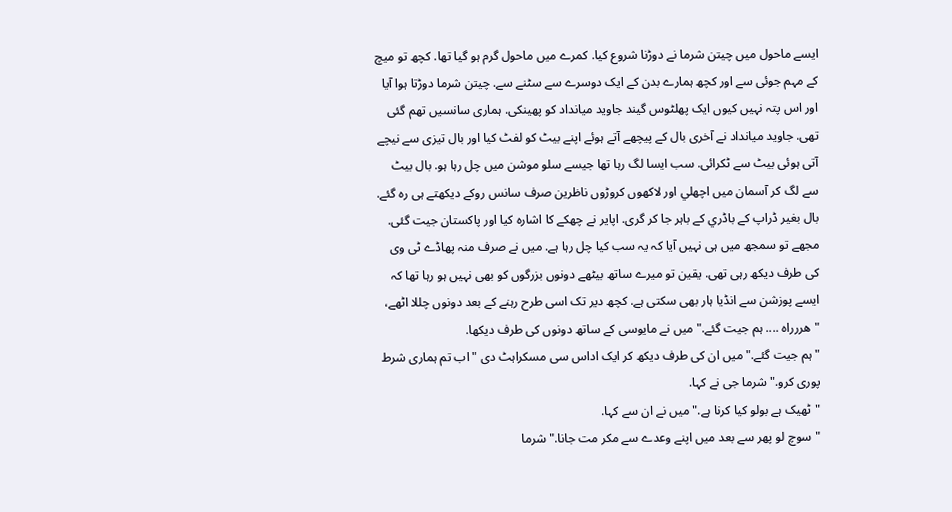ایسے ماحول میں چیتن شرما نے دوڑنا شروع کیا. کمرے میں ماحول گرم ہو گیا تھا. کچھ تو میچ کے مہم جوئی سے اور کچھ ہمارے بدن کے ایک دوسرے سے سٹنے سے. چیتن شرما دوڑتا ہوا آیا اور اس پتہ نہیں کیوں ایک پھلٹوس گیند جاوید میانداد کو پھینکی. ہماری سانسیں تھم گئی تھی. جاوید میانداد نے آخری بال کے پیچھے آتے ہوئے اپنے بیٹ کو لفٹ کیا اور بال تیزی سے نیچے آتی ہوئی بیٹ سے ٹکرائی. سب ایسا لگ رہا تھا جیسے سلو موشن میں چل رہا ہو. بال بیٹ سے لگ کر آسمان میں اچھلي اور لاکھوں کروڑوں ناظرین صرف سانس روکے دیکھتے ہی رہ گئے. بال بغیر ڈراپ کے باڈري کے باہر جا کر گری. اپاير نے چھکے کا اشارہ کیا اور پاکستان جیت گئی. مجھے تو سمجھ میں ہی نہیں آیا کہ یہ سب کیا چل رہا ہے. میں نے صرف منہ پھاڈے ٹی وی کی طرف دیکھ رہی تھی. یقین تو میرے ساتھ بیٹھے دونوں بزرگوں کو بھی نہیں ہو رہا تھا کہ ایسے پوزشن سے انڈیا ہار بھی سکتی ہے. کچھ دیر تک اسی طرح رہنے کے بعد دونوں چللا اٹھے،
"هررراه .... ہم جیت گئے." میں نے مایوسی کے ساتھ دونوں کی طرف دیکھا.
"ہم جیت گئے." میں ان کی طرف دیکھ کر ایک اداس سی مسکراہٹ دی "اب تم ہماری شرط پوری کرو." شرما جی نے کہا.
"ٹھیک ہے بولو کیا کرنا ہے." میں نے ان سے کہا.
"سوچ لو پھر سے بعد میں اپنے وعدے سے مکر مت جانا." شرما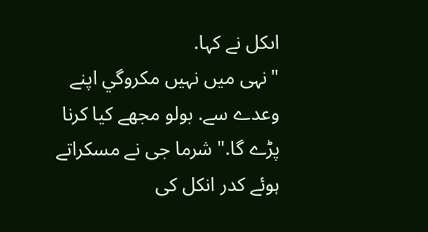اںکل نے کہا.
"نہی میں نہیں مكروگي اپنے وعدے سے. بولو مجھے کیا کرنا پڑے گا." شرما جی نے مسکراتے ہوئے كدر انکل کی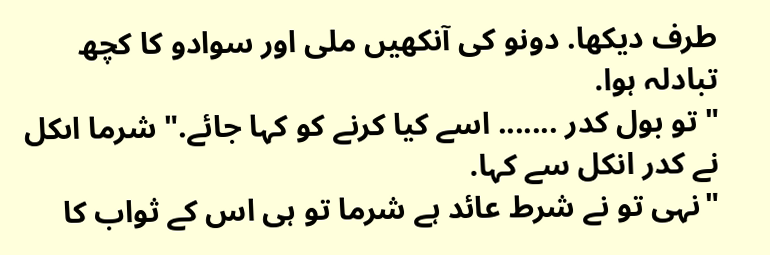طرف دیکھا. دونو کی آنکھیں ملی اور سوادو کا کچھ تبادلہ ہوا.
"تو بول كدر ....... اسے کیا کرنے کو کہا جائے." شرما اںکل نے كدر انکل سے کہا.
"نہی تو نے شرط عائد ہے شرما تو ہی اس کے ثواب کا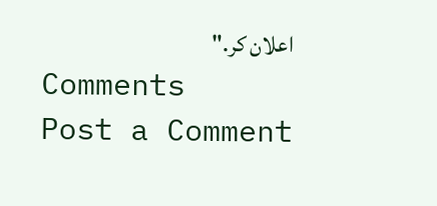اعلان کر."
Comments
Post a Comment